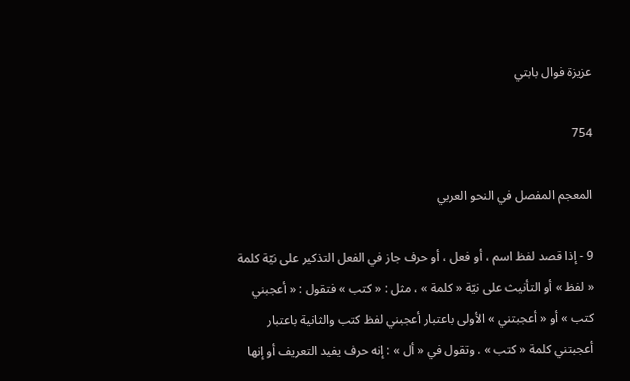عزيزة فوال بابتي

754

المعجم المفصل في النحو العربي

9 - إذا قصد لفظ اسم ، أو فعل ، أو حرف جاز في الفعل التذكير على نيّة كلمة « لفظ » أو التأنيث على نيّة « كلمة » ، مثل : « كتب » فتقول : « أعجبني كتب » أو « أعجبتني » الأولى باعتبار أعجبني لفظ كتب والثانية باعتبار أعجبتني كلمة « كتب » . وتقول في « أل » : إنه حرف يفيد التعريف أو إنها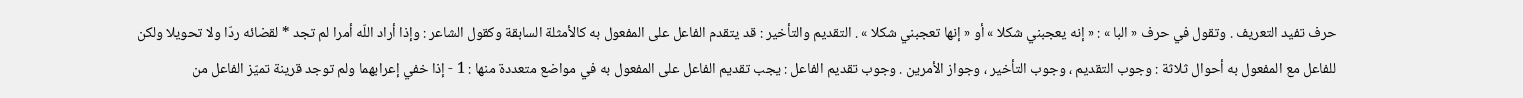حرف تفيد التعريف . وتقول في حرف « البا » : « إنه يعجبني شكلا » أو « إنها تعجبني شكلا » . التقديم والتأخير : قد يتقدم الفاعل على المفعول به كالأمثلة السابقة وكقول الشاعر : وإذا أراد اللّه أمرا لم تجد * لقضائه ردّا ولا تحويلا ولكن للفاعل مع المفعول به أحوال ثلاثة : وجوب التقديم ، وجوب التأخير ، وجواز الأمرين . وجوب تقديم الفاعل : يجب تقديم الفاعل على المفعول به في مواضع متعددة منها : 1 - إذا خفي إعرابهما ولم توجد قرينة تميّز الفاعل من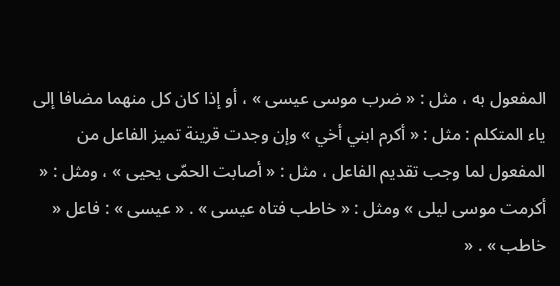المفعول به ، مثل : « ضرب موسى عيسى » ، أو إذا كان كل منهما مضافا إلى ياء المتكلم : مثل : « أكرم ابني أخي » وإن وجدت قرينة تميز الفاعل من المفعول لما وجب تقديم الفاعل ، مثل : « أصابت الحمّى يحيى » ، ومثل : « أكرمت موسى ليلى » ومثل : « خاطب فتاه عيسى » . « عيسى » : فاعل « خاطب » . «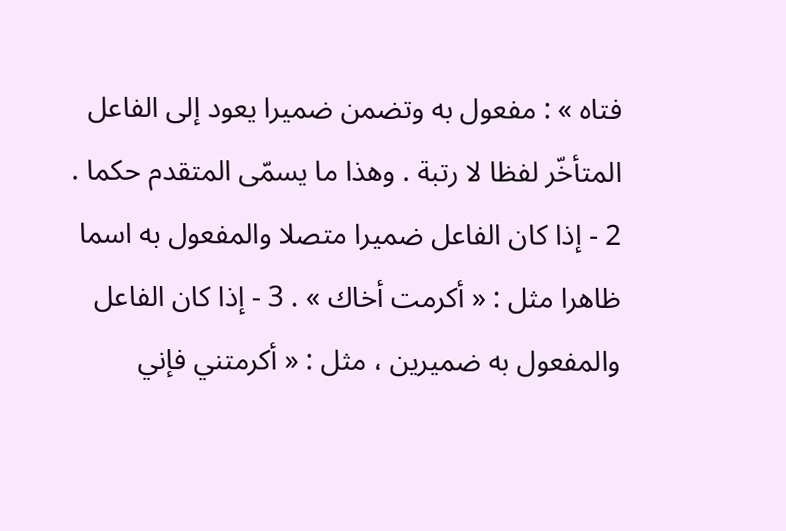فتاه » : مفعول به وتضمن ضميرا يعود إلى الفاعل المتأخّر لفظا لا رتبة . وهذا ما يسمّى المتقدم حكما . 2 - إذا كان الفاعل ضميرا متصلا والمفعول به اسما ظاهرا مثل : « أكرمت أخاك » . 3 - إذا كان الفاعل والمفعول به ضميرين ، مثل : « أكرمتني فإني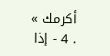أكرمك » . 4 - إذا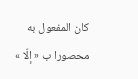كان المفعول به محصورا ب « إلّا »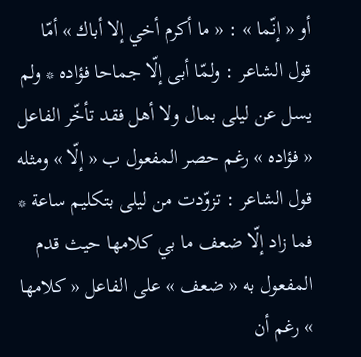أو « إنّما » : « ما أكرم أخي إلا أباك » أمّا قول الشاعر : ولمّا أبى إلّا جماحا فؤاده * ولم يسل عن ليلى بمال ولا أهل فقد تأخّر الفاعل « فؤاده » رغم حصر المفعول ب « إلّا » ومثله قول الشاعر : تزوّدت من ليلى بتكليم ساعة * فما زاد إلّا ضعف ما بي كلامها حيث قدم المفعول به « ضعف » على الفاعل « كلامها » رغم أن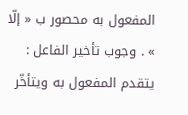المفعول به محصور ب « إلّا » . وجوب تأخير الفاعل : يتقدم المفعول به ويتأخّر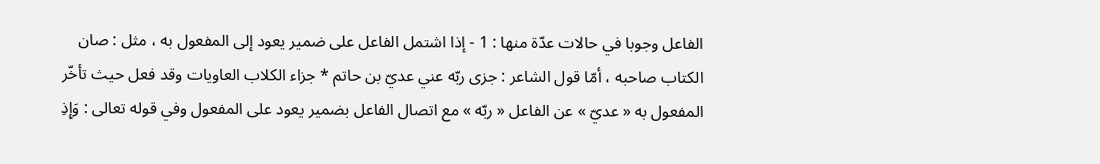الفاعل وجوبا في حالات عدّة منها : 1 - إذا اشتمل الفاعل على ضمير يعود إلى المفعول به ، مثل : صان الكتاب صاحبه ، أمّا قول الشاعر : جزى ربّه عني عديّ بن حاتم * جزاء الكلاب العاويات وقد فعل حيث تأخّر المفعول به « عديّ » عن الفاعل « ربّه » مع اتصال الفاعل بضمير يعود على المفعول وفي قوله تعالى : وَإِذِ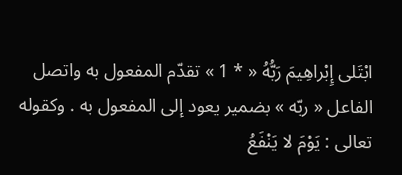ابْتَلى إِبْراهِيمَ رَبُّهُ « * 1 » تقدّم المفعول به واتصل الفاعل « ربّه » بضمير يعود إلى المفعول به . وكقوله تعالى : يَوْمَ لا يَنْفَعُ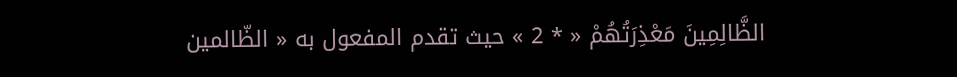الظَّالِمِينَ مَعْذِرَتُهُمْ « * 2 » حيث تقدم المفعول به « الظّالمين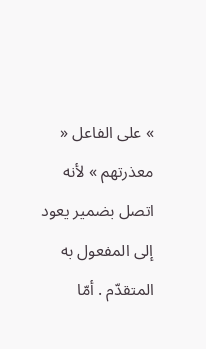» على الفاعل « معذرتهم » لأنه اتصل بضمير يعود إلى المفعول به المتقدّم . أمّا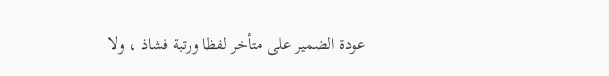عودة الضمير على متأخر لفظا ورتبة فشاذ ، ولا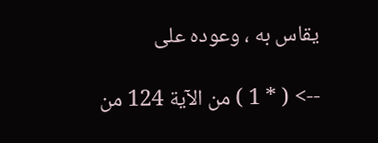يقاس به ، وعوده على

--> ( * 1 ) من الآية 124 من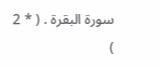سورة البقرة . ( * 2 )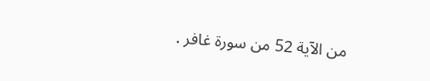من الآية 52 من سورة غافر .